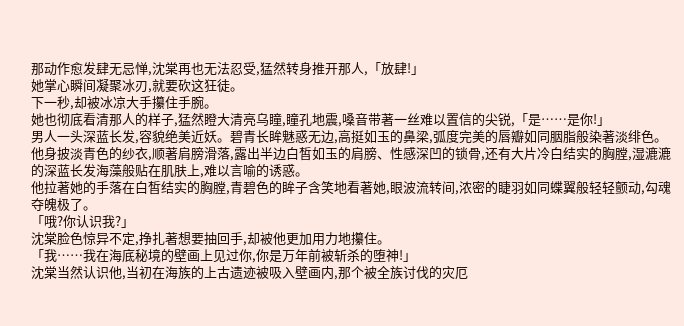那动作愈发肆无忌惮,沈棠再也无法忍受,猛然转身推开那人,「放肆!」
她掌心瞬间凝聚冰刃,就要砍这狂徒。
下一秒,却被冰凉大手攥住手腕。
她也彻底看清那人的样子,猛然瞪大清亮乌瞳,瞳孔地震,嗓音带著一丝难以置信的尖锐,「是……是你!」
男人一头深蓝长发,容貌绝美近妖。碧青长眸魅惑无边,高挺如玉的鼻梁,弧度完美的唇瓣如同胭脂般染著淡绯色。
他身披淡青色的纱衣,顺著肩膀滑落,露出半边白皙如玉的肩膀、性感深凹的锁骨,还有大片冷白结实的胸膛,湿漉漉的深蓝长发海藻般贴在肌肤上,难以言喻的诱惑。
他拉著她的手落在白皙结实的胸膛,青碧色的眸子含笑地看著她,眼波流转间,浓密的睫羽如同蝶翼般轻轻颤动,勾魂夺魄极了。
「哦?你认识我?」
沈棠脸色惊异不定,挣扎著想要抽回手,却被他更加用力地攥住。
「我……我在海底秘境的壁画上见过你,你是万年前被斩杀的堕神!」
沈棠当然认识他,当初在海族的上古遗迹被吸入壁画内,那个被全族讨伐的灾厄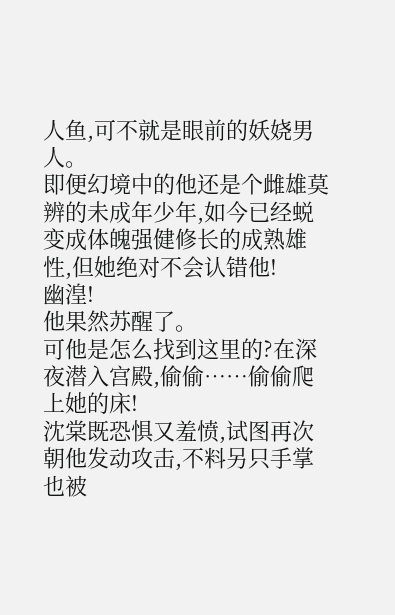人鱼,可不就是眼前的妖娆男人。
即便幻境中的他还是个雌雄莫辨的未成年少年,如今已经蜕变成体魄强健修长的成熟雄性,但她绝对不会认错他!
幽湟!
他果然苏醒了。
可他是怎么找到这里的?在深夜潜入宫殿,偷偷……偷偷爬上她的床!
沈棠既恐惧又羞愤,试图再次朝他发动攻击,不料另只手掌也被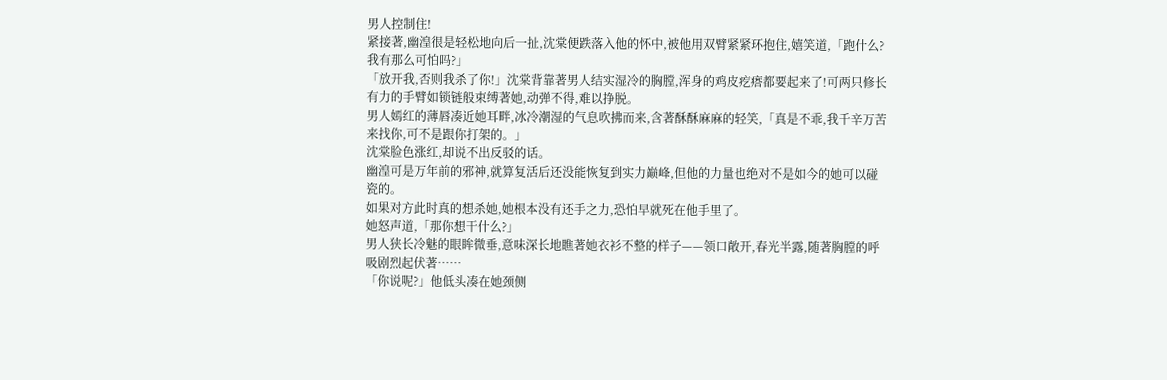男人控制住!
紧接著,幽湟很是轻松地向后一扯,沈棠便跌落入他的怀中,被他用双臂紧紧环抱住,嬉笑道,「跑什么?我有那么可怕吗?」
「放开我,否则我杀了你!」沈棠背靠著男人结实湿冷的胸膛,浑身的鸡皮疙瘩都要起来了!可两只修长有力的手臂如锁链般束缚著她,动弹不得,难以挣脱。
男人嫣红的薄唇凑近她耳畔,冰冷潮湿的气息吹拂而来,含著酥酥麻麻的轻笑,「真是不乖,我千辛万苦来找你,可不是跟你打架的。」
沈棠脸色涨红,却说不出反驳的话。
幽湟可是万年前的邪神,就算复活后还没能恢复到实力巅峰,但他的力量也绝对不是如今的她可以碰瓷的。
如果对方此时真的想杀她,她根本没有还手之力,恐怕早就死在他手里了。
她怒声道,「那你想干什么?」
男人狭长冷魅的眼眸微垂,意味深长地瞧著她衣衫不整的样子——领口敞开,春光半露,随著胸膛的呼吸剧烈起伏著……
「你说呢?」他低头凑在她颈侧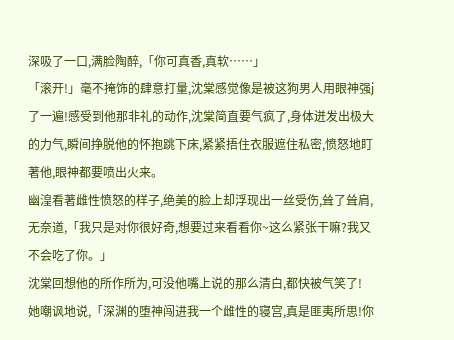深吸了一口,满脸陶醉,「你可真香,真软……」
「滚开!」毫不掩饰的肆意打量,沈棠感觉像是被这狗男人用眼神强j了一遍!感受到他那非礼的动作,沈棠简直要气疯了,身体迸发出极大的力气,瞬间挣脱他的怀抱跳下床,紧紧捂住衣服遮住私密,愤怒地盯著他,眼神都要喷出火来。
幽湟看著雌性愤怒的样子,绝美的脸上却浮现出一丝受伤,耸了耸肩,无奈道,「我只是对你很好奇,想要过来看看你~这么紧张干嘛?我又不会吃了你。」
沈棠回想他的所作所为,可没他嘴上说的那么清白,都快被气笑了!
她嘲讽地说,「深渊的堕神闯进我一个雌性的寝宫,真是匪夷所思!你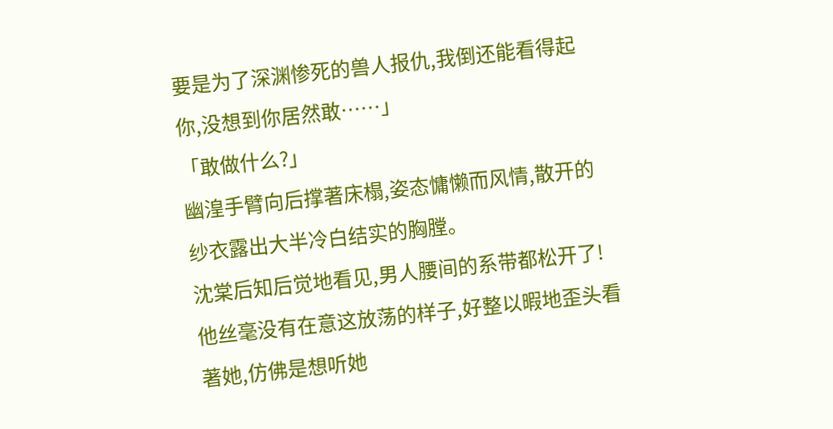要是为了深渊惨死的兽人报仇,我倒还能看得起你,没想到你居然敢……」
「敢做什么?」
幽湟手臂向后撑著床榻,姿态慵懒而风情,散开的纱衣露出大半冷白结实的胸膛。
沈棠后知后觉地看见,男人腰间的系带都松开了!
他丝毫没有在意这放荡的样子,好整以暇地歪头看著她,仿佛是想听她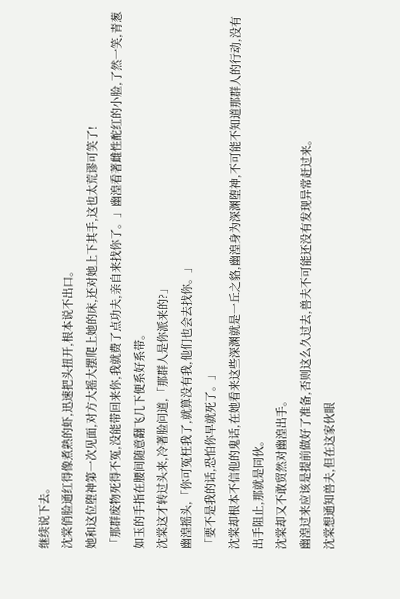继续说下去。
沈棠俏脸通红得像煮熟的虾,迅速把头扭开,根本说不出口。
她和这位堕神第一次见面,对方大摇大摆爬上她的床,还对她上下其手,这也太荒谬可笑了!
「那群废物死得不冤,没能带回来你,我就费了点功夫,亲自来找你了。」幽湟看著雌性酡红的小脸,了然一笑,青葱如玉的手指在腰间随意翻飞几下便系好系带。
沈棠这才转过头来,冷著脸问道,「那群人是你派来的?」
幽湟摇头,「你可冤枉我了,就算没有我,他们也会去找你。」
「要不是我的话,恐怕你早就死了。」
沈棠却根本不信他的鬼话,在她看来这些深渊就是一丘之貉,幽湟身为深渊堕神,不可能不知道那群人的行动,没有出手阻止,那就是同伙。
沈棠却又不敢贸然对幽湟出手。
幽湟过来应该是提前做好了准备,否则这么久过去,兽夫不可能还没有发现异常赶过来。
沈棠想通知兽夫,但在这家伙眼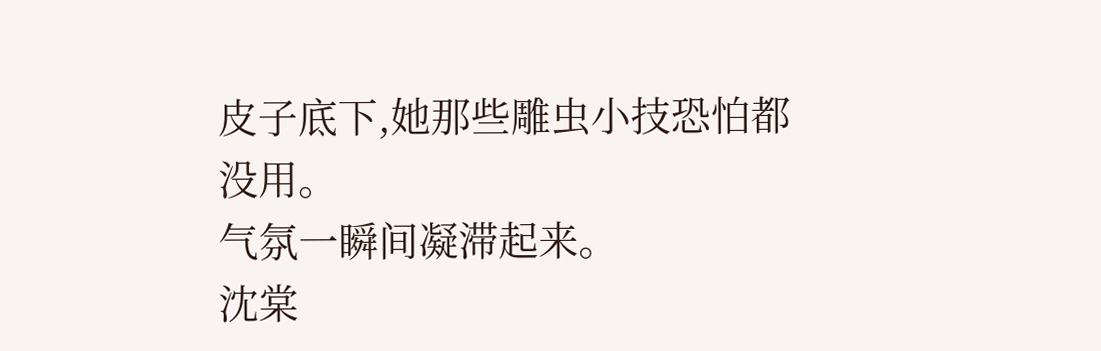皮子底下,她那些雕虫小技恐怕都没用。
气氛一瞬间凝滞起来。
沈棠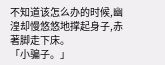不知道该怎么办的时候,幽湟却慢悠悠地撑起身子,赤著脚走下床。
「小骗子。」